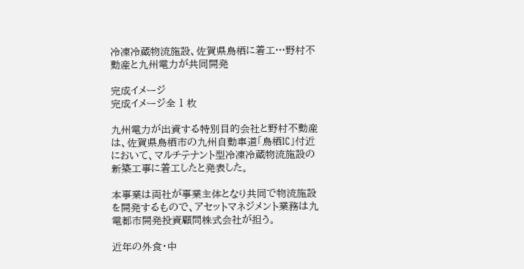冷凍冷蔵物流施設、佐賀県鳥栖に着工…野村不動産と九州電力が共同開発

完成イメージ
完成イメージ全 1 枚

九州電力が出資する特別目的会社と野村不動産は、佐賀県鳥栖市の九州自動車道「鳥栖IC」付近において、マルチテナント型冷凍冷蔵物流施設の新築工事に着工したと発表した。

本事業は両社が事業主体となり共同で物流施設を開発するもので、アセットマネジメント業務は九電都市開発投資顧問株式会社が担う。

近年の外食・中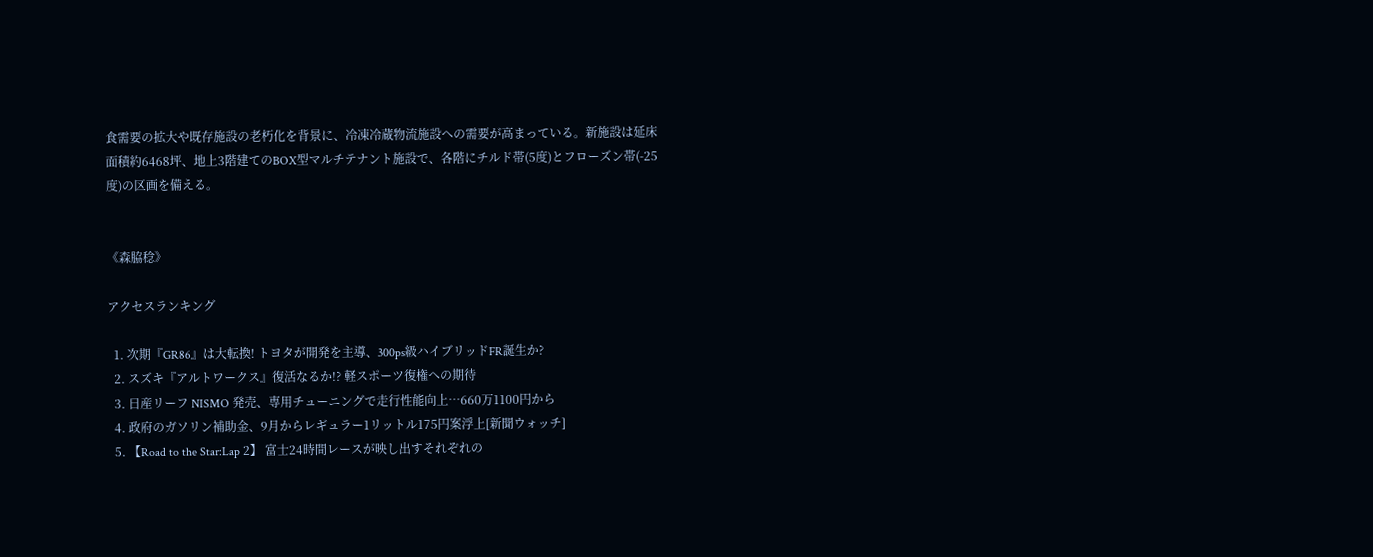食需要の拡大や既存施設の老朽化を背景に、冷凍冷蔵物流施設への需要が高まっている。新施設は延床面積約6468坪、地上3階建てのBOX型マルチテナント施設で、各階にチルド帯(5度)とフローズン帯(-25度)の区画を備える。


《森脇稔》

アクセスランキング

  1. 次期『GR86』は大転換! トヨタが開発を主導、300ps級ハイブリッドFR誕生か?
  2. スズキ『アルトワークス』復活なるか!? 軽スポーツ復権への期待
  3. 日産リーフ NISMO 発売、専用チューニングで走行性能向上…660万1100円から
  4. 政府のガソリン補助金、9月からレギュラー1リットル175円案浮上[新聞ウォッチ]
  5. 【Road to the Star:Lap 2】 富士24時間レースが映し出すそれぞれの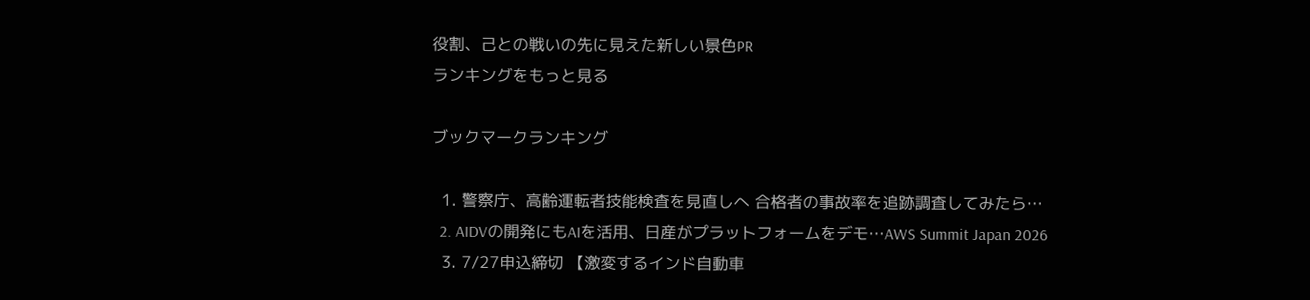役割、己との戦いの先に見えた新しい景色PR
ランキングをもっと見る

ブックマークランキング

  1. 警察庁、高齢運転者技能検査を見直しへ 合格者の事故率を追跡調査してみたら…
  2. AIDVの開発にもAIを活用、日産がプラットフォームをデモ…AWS Summit Japan 2026
  3. 7/27申込締切 【激変するインド自動車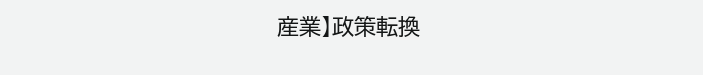産業】政策転換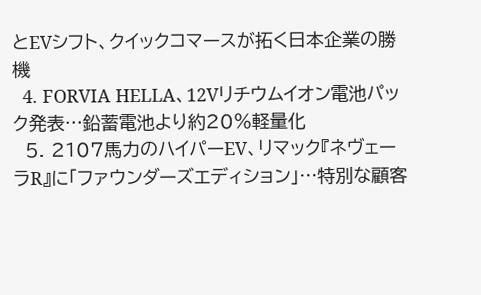とEVシフト、クイックコマースが拓く日本企業の勝機
  4. FORVIA HELLA、12Vリチウムイオン電池パック発表…鉛蓄電池より約20%軽量化
  5. 2107馬力のハイパーEV、リマック『ネヴェーラR』に「ファウンダーズエディション」…特別な顧客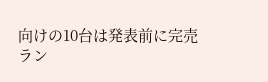向けの10台は発表前に完売
ラン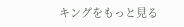キングをもっと見る